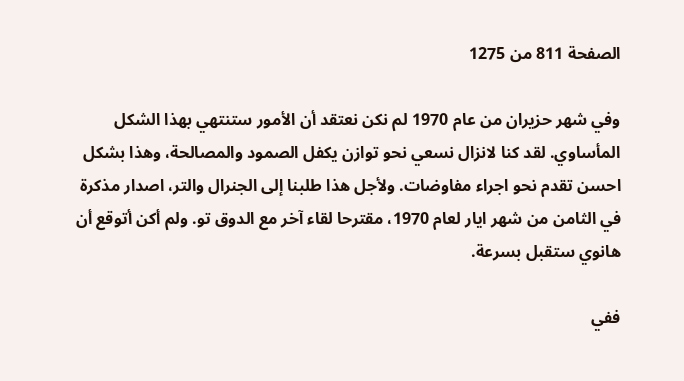الصفحة 811 من 1275

وفي شهر حزيران من عام 1970 لم نكن نعتقد أن الأمور ستنتهي بهذا الشكل المأساوي. لقد كنا لانزال نسعي نحو توازن يكفل الصمود والمصالحة، وهذا بشكل احسن تقدم نحو اجراء مفاوضات. ولأجل هذا طلبنا إلى الجنرال والتر، اصدار مذكرة في الثامن من شهر ايار لعام 1970، مقترحا لقاء آخر مع الدوق تو. ولم أكن أتوقع أن هانوي ستقبل بسرعة.

ففي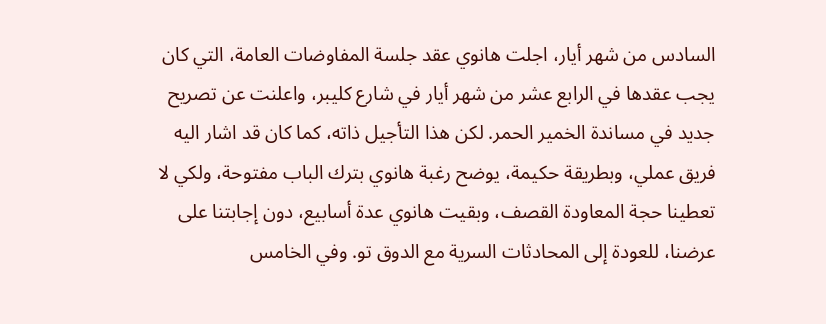السادس من شهر أيار، اجلت هانوي عقد جلسة المفاوضات العامة، التي كان يجب عقدها في الرابع عشر من شهر أيار في شارع کليبر، واعلنت عن تصريح جديد في مساندة الخمير الحمر. لكن هذا التأجيل ذاته، كما كان قد اشار اليه فريق عملي، وبطريقة حكيمة، يوضح رغبة هانوي بترك الباب مفتوحة، ولكي لا تعطينا حجة المعاودة القصف، وبقيت هانوي عدة أسابيع، دون إجابتنا على عرضنا، للعودة إلى المحادثات السرية مع الدوق تو. وفي الخامس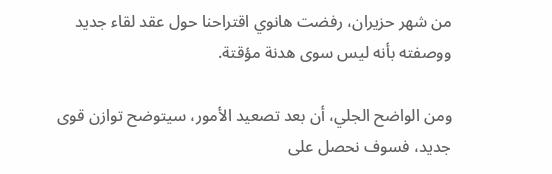من شهر حزيران، رفضت هانوي اقتراحنا حول عقد لقاء جديد ووصفته بأنه ليس سوى هدنة مؤقتة.

ومن الواضح الجلي، أن بعد تصعيد الأمور، سيتوضح توازن قوى جديد، فسوف نحصل على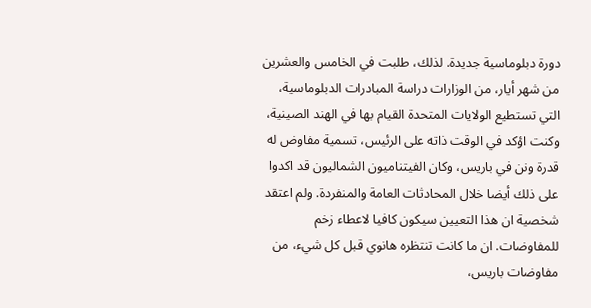دورة دبلوماسية جديدة. لذلك، طلبت في الخامس والعشرين من شهر أيار، من الوزارات دراسة المبادرات الدبلوماسية، التي تستطيع الولايات المتحدة القيام بها في الهند الصينية، وكنت اؤكد في الوقت ذاته على الرئيس، تسمية مفاوض له قدرة ونن في باريس، وكان الفيتناميون الشماليون قد اكدوا على ذلك أيضا خلال المحادثات العامة والمنفردة. ولم اعتقد شخصية ان هذا التعيين سيكون كافيا لاعطاء زخم للمفاوضات. ان ما كانت تنتظره هانوي قبل كل شيء، من مفاوضات باريس،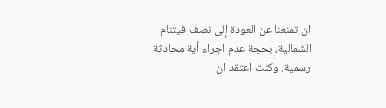ان تمنعنا عن العودة إلى نصف فيتنام الشمالية، بحجة عدم اجراء أية محادثة رسمية. وكنت اعتقد ان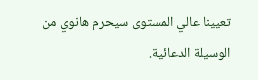تعيينا عالي المستوى سيحرم هانوي من الوسيلة الدعائية.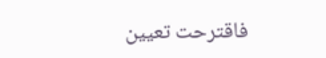فاقترحت تعيين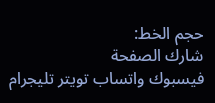حجم الخط:
شارك الصفحة
فيسبوك واتساب تويتر تليجرام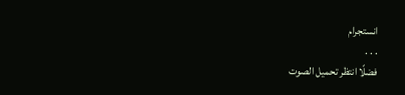انستجرام
. . .
فضلًا انتظر تحميل الصوت